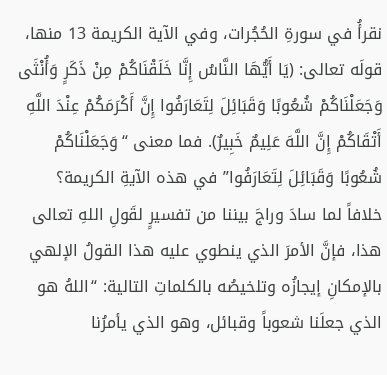نقرأُ في سورةِ الحُجُرات، وفي الآية الكريمة 13 منها، قولَه تعالى: (يَا أَيُّهَا النَّاسُ إِنَّا خَلَقْنَاكُمْ مِنْ ذَكَرٍ وَأُنْثَى وَجَعَلْنَاكُمْ شُعُوبًا وَقَبَائِلَ لِتَعَارَفُوا إِنَّ أَكْرَمَكُمْ عِنْدَ اللَّهِ أَتْقَاكُمْ إِنَّ اللَّهَ عَلِيمٌ خَبِيرٌ). فما معنى “وَجَعَلْنَاكُمْ شُعُوبًا وَقَبَائِلَ لِتَعَارَفُوا” في هذه الآيةِ الكريمة؟
خلافاً لما سادَ وراجَ بيننا من تفسيرٍ لقَولِ اللهِ تعالى هذا، فإنَّ الأمرَ الذي ينطوي عليه هذا القولُ الإلهي بالإمكانِ إيجازُه وتلخيصُه بالكلماتِ التالية: “اللهُ هو الذي جعلَنا شعوباً وقبائل، وهو الذي يأمرُنا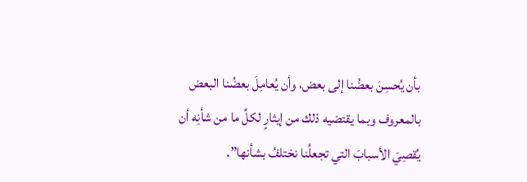بأن يُحسِنَ بعضُنا إلى بعض، وأن يُعامِلَ بعضُنا البعض بالمعروف وبما يقتضيه ذلك من إيثارٍ لكلِّ ما من شأنِه أن يُقصِيَ الأسبابَ التي تجعلُنا نختلفُ بشأنها”.